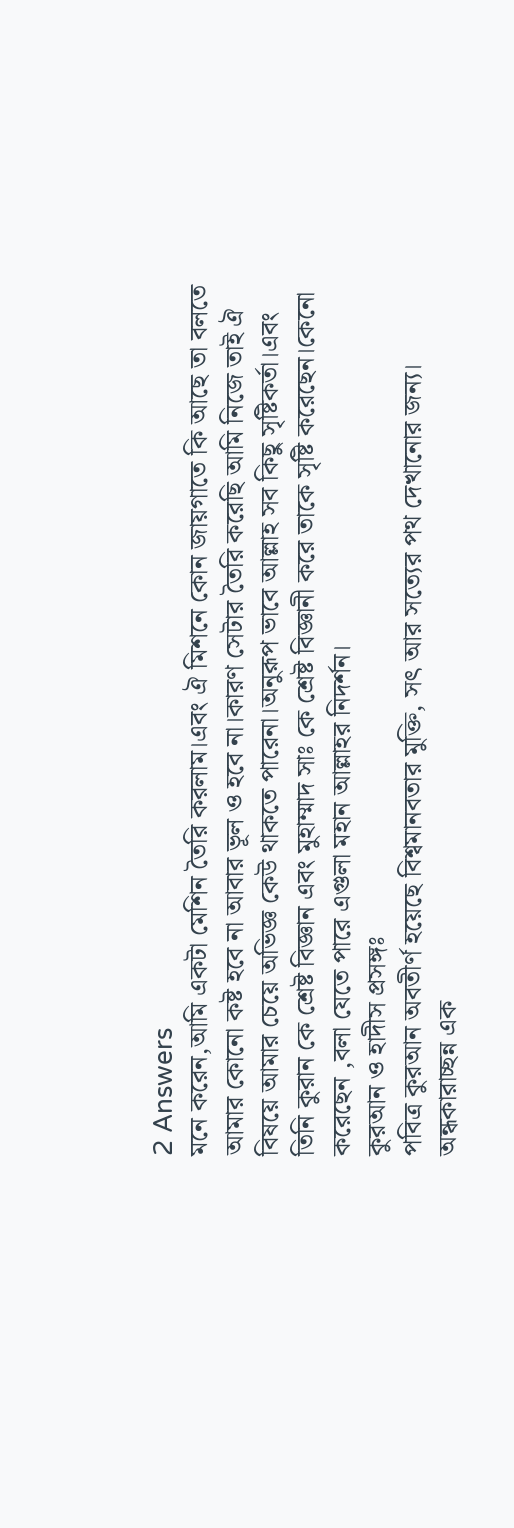2 Answers
মনে করেন,আমি একটা মেশিন তৈরি করলাম।এবং ঐ মিশনে কোন জায়গাতে কি আছে তা বলতে আমার কোনো কষ্ট হবে না আবার ভূল ও হবে না।কারণ সেটার তৈরি করেছি আমি নিজে তাই ঐ বিষয়ে আমার চেয়ে অভিজ্ঞ কেউ থাকতে পারেনা।অনুরূপ ভাবে আল্লাহ সব কিছু সৃষ্টিকর্তা।এবং তিনি কুরান কে শ্রেষ্ট বিজ্ঞান এবং মুহাম্মাদ সাঃ কে শ্রেষ্ট বিজ্ঞানী করে তাকে সৃষ্টি করেছেন।কেনো করেছেন ,বলা যেতে পারে এগুলা মহান আল্লাহর নিদর্শন।
কুরআন ও হাদীস প্রসঙ্গঃ
পবিত্র কুরআন অবতীর্ণ হয়েছে বিশ্বমানবতার মুক্তি, সৎ আর সত্যের পথ দেখানোর জন্য। অন্ধকারাচ্ছন্ন এক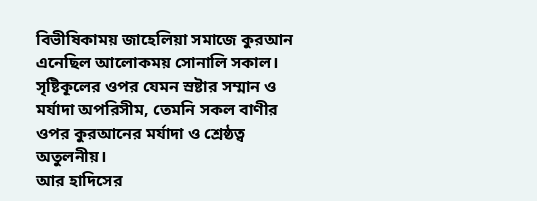বিভীষিকাময় জাহেলিয়া সমাজে কুরআন এনেছিল আলোকময় সোনালি সকাল। সৃষ্টিকূলের ওপর যেমন স্রষ্টার সম্মান ও মর্যাদা অপরিসীম, তেমনি সকল বাণীর ওপর কুরআনের মর্যাদা ও শ্রেষ্ঠত্ব অতুলনীয়।
আর হাদিসের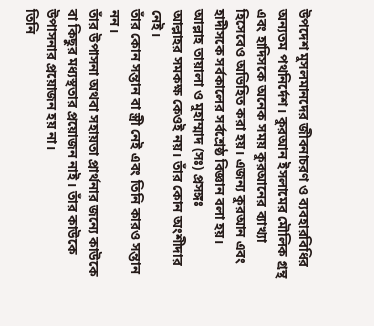উপদেশ মুসলমানদের জীবনাচরণ ও ব্যবহারবিধির অন্যতম পথনির্দেশ। কুরআন ইসলামের মৌলিক গ্রন্থ এবং হাদিসকে অনেক সময় কুরআনের ব্যাখ্যা হিসেবেও অভিহিত করা হয়। এজন্য কুরআন এবং হাদীসকে সর্বকালের সর্বশ্রেষ্ঠ বিজ্ঞান বলা হয়।
আল্লাহ তায়ালা ও মুহাম্মাদ (সঃ) প্রসঙ্গঃ
আল্লাহর সমকক্ষ কেওই নয়। তাঁর কোন অংশীদার নেই।
তাঁর কোন সন্তান বা স্ত্রী নেই এবং তিনি কারও সন্তান নন।
তাঁর উপাসনা অথবা সহায়তা প্রার্থনার জন্যে কাউকে বা কিছুর মধ্যস্থতার প্রয়োজন নাই। তাঁর কাউকে উপাসনার প্রয়োজন হয় না।
তিনি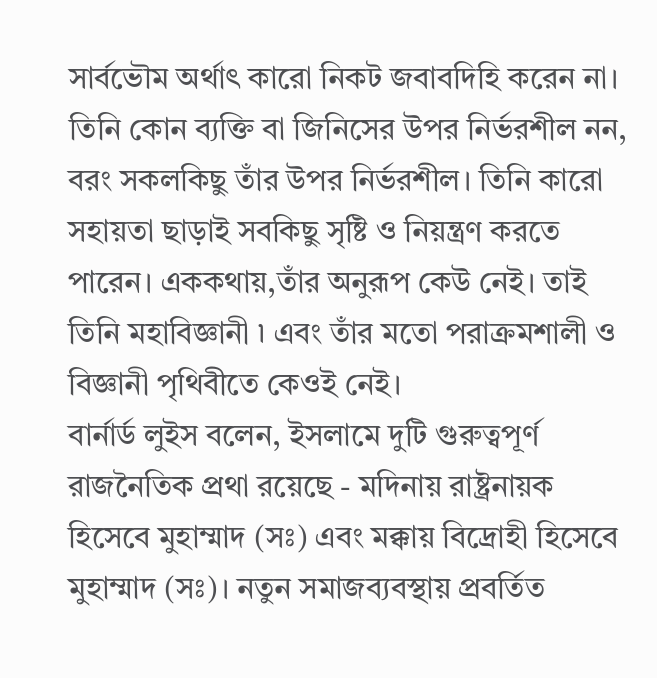সার্বভৌম অর্থাৎ কারো নিকট জবাবদিহি করেন না। তিনি কোন ব্যক্তি বা জিনিসের উপর নির্ভরশীল নন, বরং সকলকিছু তাঁর উপর নির্ভরশীল। তিনি কারো সহায়তা ছাড়াই সবকিছু সৃষ্টি ও নিয়ন্ত্রণ করতে পারেন। এককথায়,তাঁর অনুরূপ কেউ নেই। তাই তিনি মহাবিজ্ঞানী ৷ এবং তাঁর মতো পরাক্রমশালী ও বিজ্ঞানী পৃথিবীতে কেওই নেই।
বার্নার্ড লুইস বলেন, ইসলামে দুটি গুরুত্বপূর্ণ রাজনৈতিক প্রথা রয়েছে - মদিনায় রাষ্ট্রনায়ক হিসেবে মুহাম্মাদ (সঃ) এবং মক্কায় বিদ্রোহী হিসেবে মুহাম্মাদ (সঃ)। নতুন সমাজব্যবস্থায় প্রবর্তিত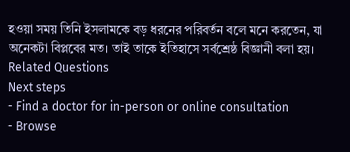হওয়া সময় তিনি ইসলামকে বড় ধরনের পরিবর্তন বলে মনে করতেন, যা অনেকটা বিপ্লবের মত। তাই তাকে ইতিহাসে সর্বশ্রেষ্ঠ বিজ্ঞানী বলা হয়।
Related Questions
Next steps
- Find a doctor for in-person or online consultation
- Browse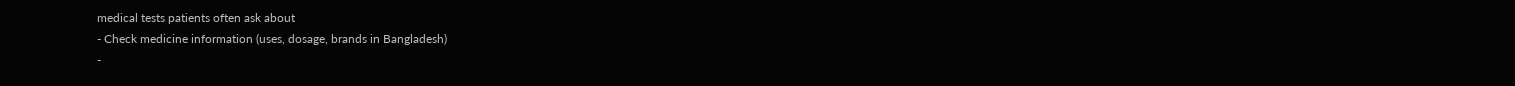medical tests patients often ask about
- Check medicine information (uses, dosage, brands in Bangladesh)
-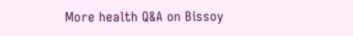More health Q&A on Bissoy